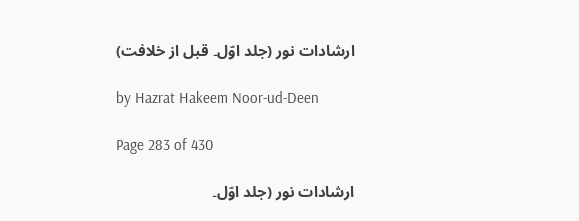ارشادات نور (جلد اوّل۔ قبل از خلافت)

by Hazrat Hakeem Noor-ud-Deen

Page 283 of 430

ارشادات نور (جلد اوّل۔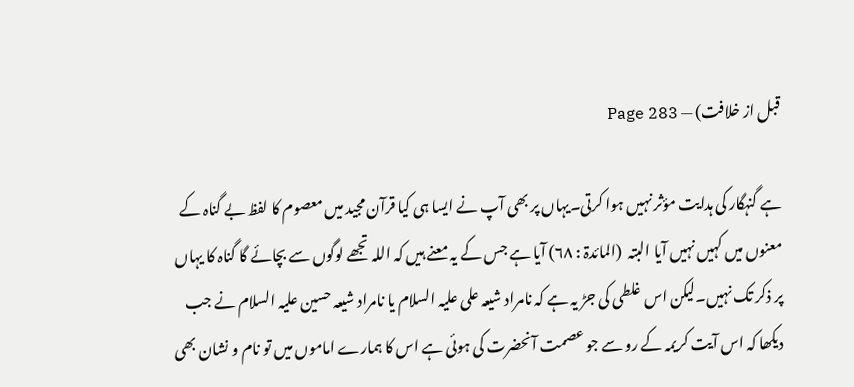قبل از خلافت) — Page 283

ہے گنہگار کی ہدایت مؤثر نہیں ہوا کرتی۔یہاں پر بھی آپ نے ایسا ہی کیا قرآن مجید میں معصوم کا لفظ بے گناہ کے معنوں میں کہیں نہیں آیا البتہ  (المائدۃ : ۶۸) آیا ہے جس کے یہ معنے ہیں کہ اللہ تجھے لوگوں سے بچائے گا گناہ کا یہاں پر ذکر تک نہیں۔لیکن اس غلطی کی جڑ یہ ہے کہ نامراد شیعہ علی علیہ السلام یا نامراد شیعہ حسین علیہ السلام نے جب دیکھا کہ اس آیت کریمہ کے رو سے جو عصمت آنحضرت کی ہوئی ہے اس کا ہمارے اماموں میں تو نام و نشان بھی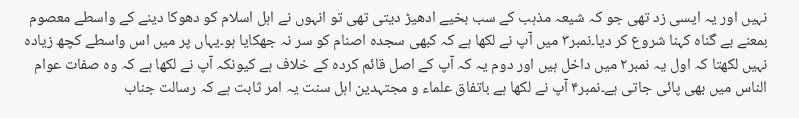نہیں اور یہ ایسی زد تھی جو کہ شیعہ مذہب کے سب بخیے ادھیڑ دیتی تھی تو انہوں نے اہل اسلام کو دھوکا دینے کے واسطے معصوم بمعنے بے گناہ کہنا شروع کر دیا۔نمبر۳ میں آپ نے لکھا ہے کہ کبھی سجدہ اصنام کو سر نہ جھکایا ہو۔یہاں پر میں اس واسطے کچھ زیادہ نہیں لکھتا کہ اول یہ نمبر۲ میں داخل ہیں اور دوم یہ کہ آپ کے اصل قائم کردہ کے خلاف ہے کیونکہ آپ نے لکھا ہے کہ وہ صفات عوام الناس میں بھی پائی جاتی ہے۔نمبر۴ آپ نے لکھا ہے باتفاق علماء و مجتہدین اہل سنت یہ امر ثابت ہے کہ رسالت جناب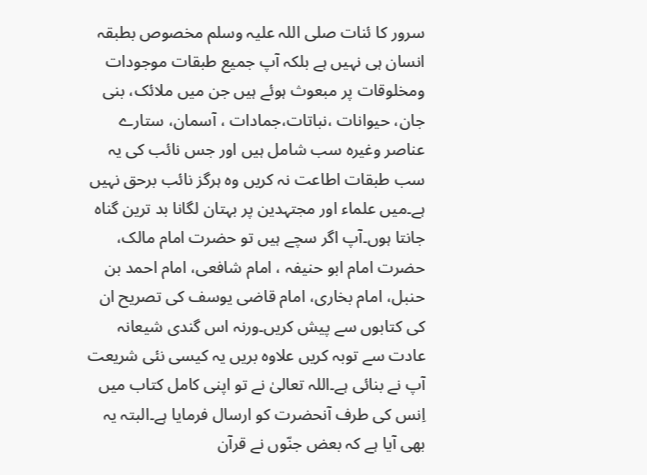سرور کا ئنات صلی اللہ علیہ وسلم مخصوص بطبقہ انسان ہی نہیں ہے بلکہ آپ جمیع طبقات موجودات ومخلوقات پر مبعوث ہوئے ہیں جن میں ملائک، بنی جان، حیوانات ،نباتات،جمادات ، آسمان، ستارے عناصر وغیرہ سب شامل ہیں اور جس نائب کی یہ سب طبقات اطاعت نہ کریں وہ ہرگز نائب برحق نہیں ہے۔میں علماء اور مجتہدین پر بہتان لگانا بد ترین گناہ جانتا ہوں۔آپ اگر سچے ہیں تو حضرت امام مالک، حضرت امام ابو حنیفہ ، امام شافعی، امام احمد بن حنبل، امام بخاری، امام قاضی یوسف کی تصریح ان کی کتابوں سے پیش کریں۔ورنہ اس گندی شیعانہ عادت سے توبہ کریں علاوہ بریں یہ کیسی نئی شریعت آپ نے بنائی ہے۔اللہ تعالیٰ نے تو اپنی کامل کتاب میں اِنس کی طرف آنحضرت کو ارسال فرمایا ہے۔البتہ یہ بھی آیا ہے کہ بعض جنّوں نے قرآن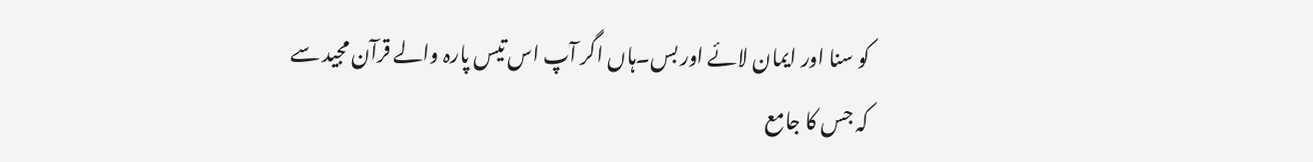کو سنا اور ایمان لائے اور بس۔ہاں اگر آپ اس تیس پارہ والے قرآن مجید سے کہ جس کا جامع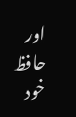اور حافظ خود